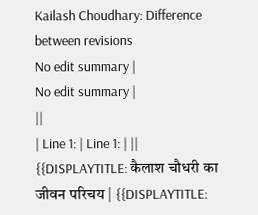Kailash Choudhary: Difference between revisions
No edit summary |
No edit summary |
||
| Line 1: | Line 1: | ||
{{DISPLAYTITLE: कैलाश चौधरी का जीवन परिचय | {{DISPLAYTITLE: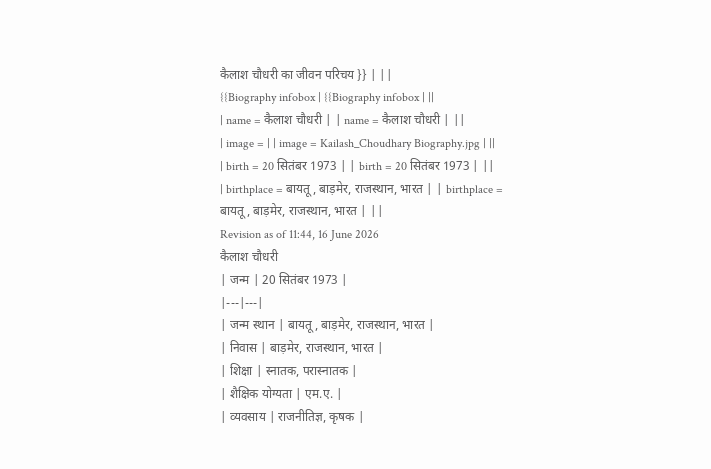कैलाश चौधरी का जीवन परिचय }} | ||
{{Biography infobox | {{Biography infobox | ||
| name = कैलाश चौधरी | | name = कैलाश चौधरी | ||
| image = | | image = Kailash_Choudhary Biography.jpg | ||
| birth = 20 सितंबर 1973 | | birth = 20 सितंबर 1973 | ||
| birthplace = बायतू, बाड़मेर, राजस्थान, भारत | | birthplace = बायतू, बाड़मेर, राजस्थान, भारत | ||
Revision as of 11:44, 16 June 2026
कैलाश चौधरी
| जन्म | 20 सितंबर 1973 |
|---|---|
| जन्म स्थान | बायतू, बाड़मेर, राजस्थान, भारत |
| निवास | बाड़मेर, राजस्थान, भारत |
| शिक्षा | स्नातक, परास्नातक |
| शैक्षिक योग्यता | एम.ए. |
| व्यवसाय | राजनीतिज्ञ, कृषक |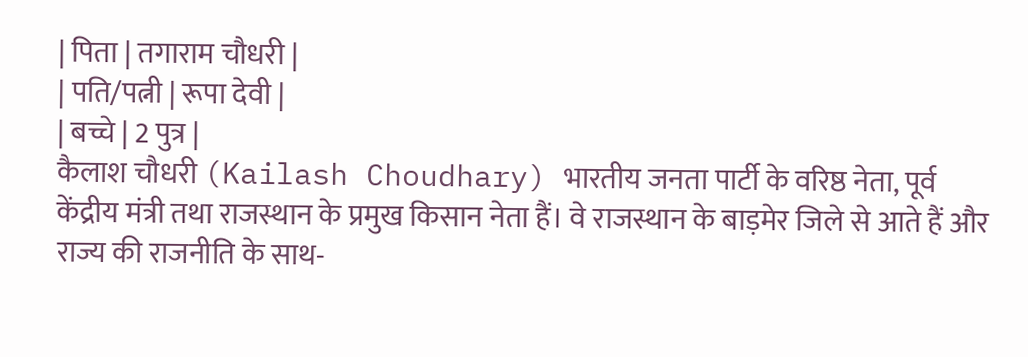| पिता | तगाराम चौधरी |
| पति/पत्नी | रूपा देवी |
| बच्चे | 2 पुत्र |
कैलाश चौधरी (Kailash Choudhary) भारतीय जनता पार्टी के वरिष्ठ नेता, पूर्व केंद्रीय मंत्री तथा राजस्थान के प्रमुख किसान नेता हैं। वे राजस्थान के बाड़मेर जिले से आते हैं और राज्य की राजनीति के साथ-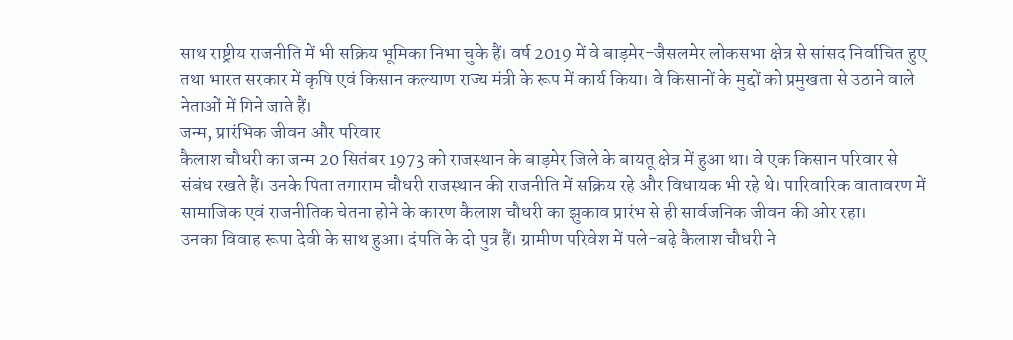साथ राष्ट्रीय राजनीति में भी सक्रिय भूमिका निभा चुके हैं। वर्ष 2019 में वे बाड़मेर-जैसलमेर लोकसभा क्षेत्र से सांसद निर्वाचित हुए तथा भारत सरकार में कृषि एवं किसान कल्याण राज्य मंत्री के रूप में कार्य किया। वे किसानों के मुद्दों को प्रमुखता से उठाने वाले नेताओं में गिने जाते हैं।
जन्म, प्रारंभिक जीवन और परिवार
कैलाश चौधरी का जन्म 20 सितंबर 1973 को राजस्थान के बाड़मेर जिले के बायतू क्षेत्र में हुआ था। वे एक किसान परिवार से संबंध रखते हैं। उनके पिता तगाराम चौधरी राजस्थान की राजनीति में सक्रिय रहे और विधायक भी रहे थे। पारिवारिक वातावरण में सामाजिक एवं राजनीतिक चेतना होने के कारण कैलाश चौधरी का झुकाव प्रारंभ से ही सार्वजनिक जीवन की ओर रहा।
उनका विवाह रूपा देवी के साथ हुआ। दंपति के दो पुत्र हैं। ग्रामीण परिवेश में पले-बढ़े कैलाश चौधरी ने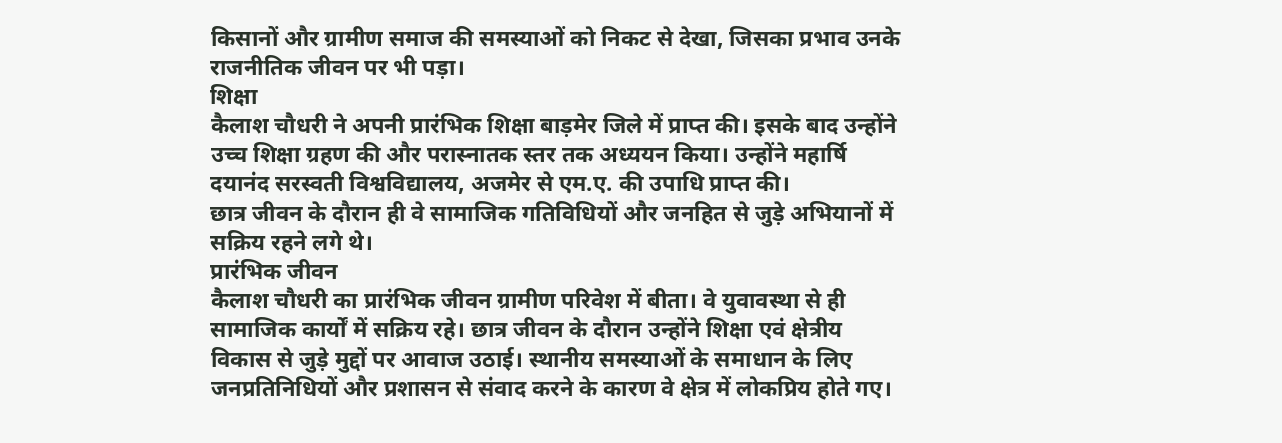किसानों और ग्रामीण समाज की समस्याओं को निकट से देखा, जिसका प्रभाव उनके राजनीतिक जीवन पर भी पड़ा।
शिक्षा
कैलाश चौधरी ने अपनी प्रारंभिक शिक्षा बाड़मेर जिले में प्राप्त की। इसके बाद उन्होंने उच्च शिक्षा ग्रहण की और परास्नातक स्तर तक अध्ययन किया। उन्होंने महार्षि दयानंद सरस्वती विश्वविद्यालय, अजमेर से एम.ए. की उपाधि प्राप्त की।
छात्र जीवन के दौरान ही वे सामाजिक गतिविधियों और जनहित से जुड़े अभियानों में सक्रिय रहने लगे थे।
प्रारंभिक जीवन
कैलाश चौधरी का प्रारंभिक जीवन ग्रामीण परिवेश में बीता। वे युवावस्था से ही सामाजिक कार्यों में सक्रिय रहे। छात्र जीवन के दौरान उन्होंने शिक्षा एवं क्षेत्रीय विकास से जुड़े मुद्दों पर आवाज उठाई। स्थानीय समस्याओं के समाधान के लिए जनप्रतिनिधियों और प्रशासन से संवाद करने के कारण वे क्षेत्र में लोकप्रिय होते गए।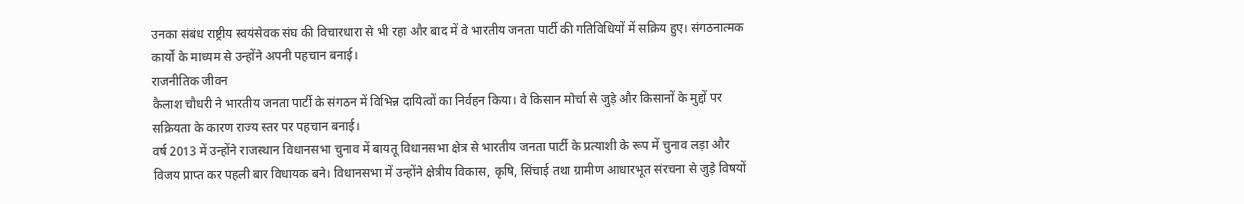उनका संबंध राष्ट्रीय स्वयंसेवक संघ की विचारधारा से भी रहा और बाद में वे भारतीय जनता पार्टी की गतिविधियों में सक्रिय हुए। संगठनात्मक कार्यों के माध्यम से उन्होंने अपनी पहचान बनाई।
राजनीतिक जीवन
कैलाश चौधरी ने भारतीय जनता पार्टी के संगठन में विभिन्न दायित्वों का निर्वहन किया। वे किसान मोर्चा से जुड़े और किसानों के मुद्दों पर सक्रियता के कारण राज्य स्तर पर पहचान बनाई।
वर्ष 2013 में उन्होंने राजस्थान विधानसभा चुनाव में बायतू विधानसभा क्षेत्र से भारतीय जनता पार्टी के प्रत्याशी के रूप में चुनाव लड़ा और विजय प्राप्त कर पहली बार विधायक बने। विधानसभा में उन्होंने क्षेत्रीय विकास, कृषि, सिंचाई तथा ग्रामीण आधारभूत संरचना से जुड़े विषयों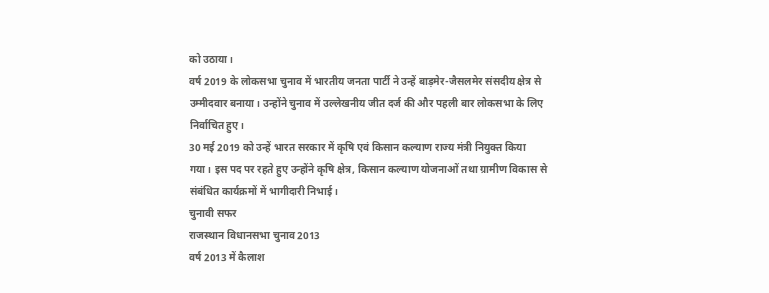को उठाया।
वर्ष 2019 के लोकसभा चुनाव में भारतीय जनता पार्टी ने उन्हें बाड़मेर-जैसलमेर संसदीय क्षेत्र से उम्मीदवार बनाया। उन्होंने चुनाव में उल्लेखनीय जीत दर्ज की और पहली बार लोकसभा के लिए निर्वाचित हुए।
30 मई 2019 को उन्हें भारत सरकार में कृषि एवं किसान कल्याण राज्य मंत्री नियुक्त किया गया। इस पद पर रहते हुए उन्होंने कृषि क्षेत्र, किसान कल्याण योजनाओं तथा ग्रामीण विकास से संबंधित कार्यक्रमों में भागीदारी निभाई।
चुनावी सफर
राजस्थान विधानसभा चुनाव 2013
वर्ष 2013 में कैलाश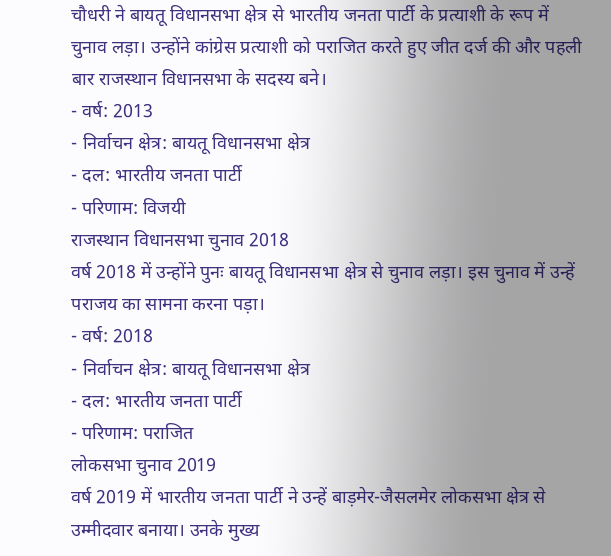चौधरी ने बायतू विधानसभा क्षेत्र से भारतीय जनता पार्टी के प्रत्याशी के रूप में चुनाव लड़ा। उन्होंने कांग्रेस प्रत्याशी को पराजित करते हुए जीत दर्ज की और पहली बार राजस्थान विधानसभा के सदस्य बने।
- वर्ष: 2013
- निर्वाचन क्षेत्र: बायतू विधानसभा क्षेत्र
- दल: भारतीय जनता पार्टी
- परिणाम: विजयी
राजस्थान विधानसभा चुनाव 2018
वर्ष 2018 में उन्होंने पुनः बायतू विधानसभा क्षेत्र से चुनाव लड़ा। इस चुनाव में उन्हें पराजय का सामना करना पड़ा।
- वर्ष: 2018
- निर्वाचन क्षेत्र: बायतू विधानसभा क्षेत्र
- दल: भारतीय जनता पार्टी
- परिणाम: पराजित
लोकसभा चुनाव 2019
वर्ष 2019 में भारतीय जनता पार्टी ने उन्हें बाड़मेर-जैसलमेर लोकसभा क्षेत्र से उम्मीदवार बनाया। उनके मुख्य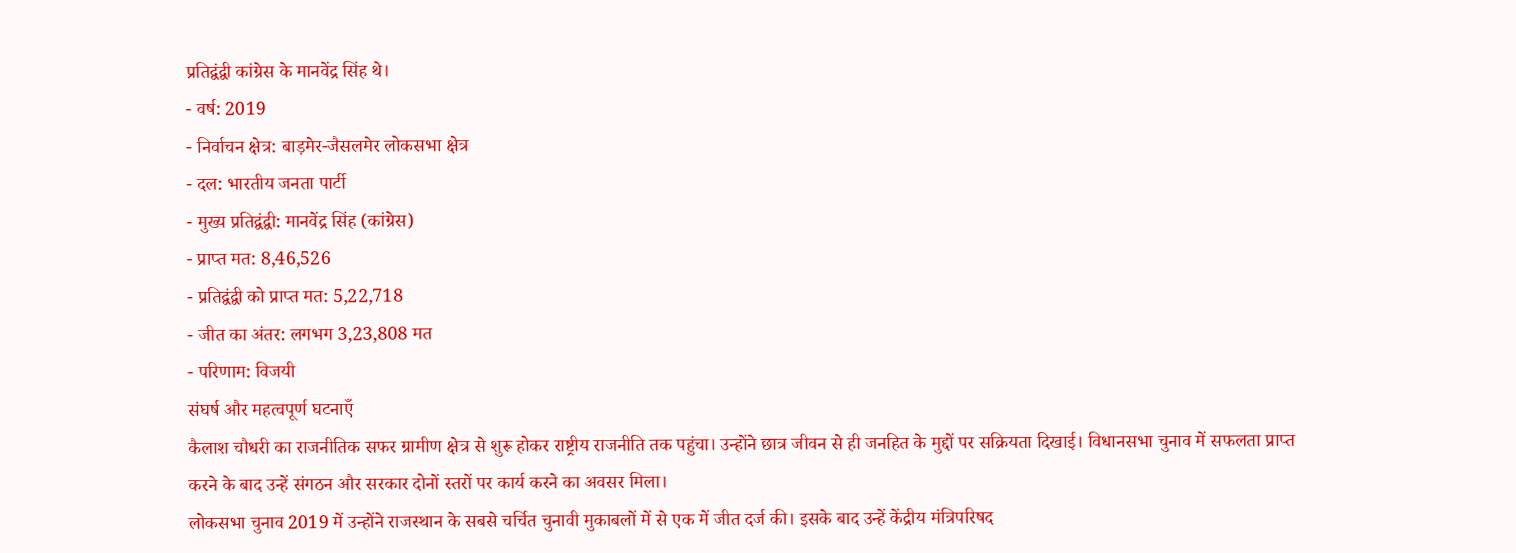प्रतिद्वंद्वी कांग्रेस के मानवेंद्र सिंह थे।
- वर्ष: 2019
- निर्वाचन क्षेत्र: बाड़मेर-जैसलमेर लोकसभा क्षेत्र
- दल: भारतीय जनता पार्टी
- मुख्य प्रतिद्वंद्वी: मानवेंद्र सिंह (कांग्रेस)
- प्राप्त मत: 8,46,526
- प्रतिद्वंद्वी को प्राप्त मत: 5,22,718
- जीत का अंतर: लगभग 3,23,808 मत
- परिणाम: विजयी
संघर्ष और महत्वपूर्ण घटनाएँ
कैलाश चौधरी का राजनीतिक सफर ग्रामीण क्षेत्र से शुरू होकर राष्ट्रीय राजनीति तक पहुंचा। उन्होंने छात्र जीवन से ही जनहित के मुद्दों पर सक्रियता दिखाई। विधानसभा चुनाव में सफलता प्राप्त करने के बाद उन्हें संगठन और सरकार दोनों स्तरों पर कार्य करने का अवसर मिला।
लोकसभा चुनाव 2019 में उन्होंने राजस्थान के सबसे चर्चित चुनावी मुकाबलों में से एक में जीत दर्ज की। इसके बाद उन्हें केंद्रीय मंत्रिपरिषद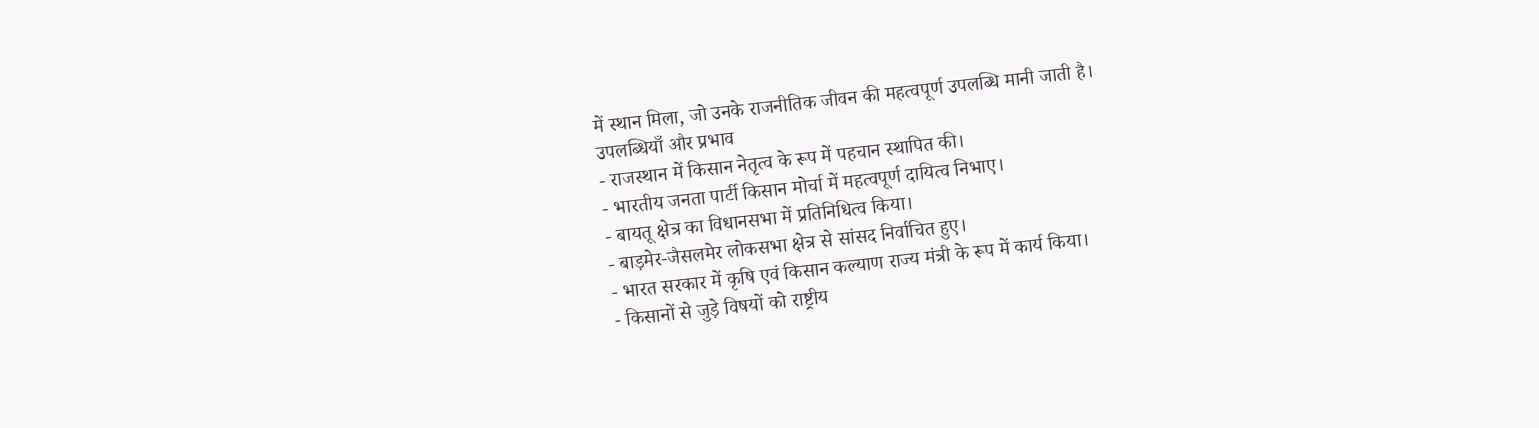में स्थान मिला, जो उनके राजनीतिक जीवन की महत्वपूर्ण उपलब्धि मानी जाती है।
उपलब्धियाँ और प्रभाव
- राजस्थान में किसान नेतृत्व के रूप में पहचान स्थापित की।
- भारतीय जनता पार्टी किसान मोर्चा में महत्वपूर्ण दायित्व निभाए।
- बायतू क्षेत्र का विधानसभा में प्रतिनिधित्व किया।
- बाड़मेर-जैसलमेर लोकसभा क्षेत्र से सांसद निर्वाचित हुए।
- भारत सरकार में कृषि एवं किसान कल्याण राज्य मंत्री के रूप में कार्य किया।
- किसानों से जुड़े विषयों को राष्ट्रीय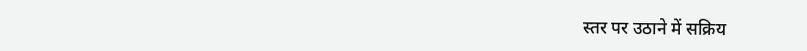स्तर पर उठाने में सक्रिय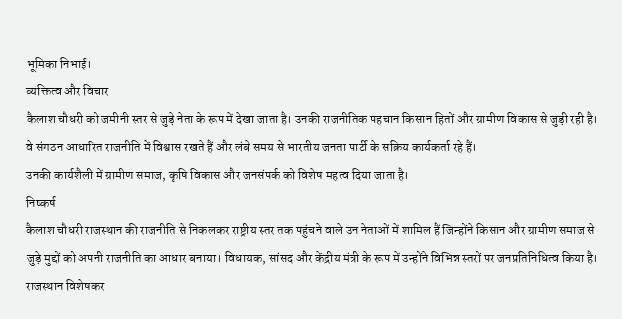भूमिका निभाई।
व्यक्तित्व और विचार
कैलाश चौधरी को जमीनी स्तर से जुड़े नेता के रूप में देखा जाता है। उनकी राजनीतिक पहचान किसान हितों और ग्रामीण विकास से जुड़ी रही है। वे संगठन आधारित राजनीति में विश्वास रखते हैं और लंबे समय से भारतीय जनता पार्टी के सक्रिय कार्यकर्ता रहे हैं।
उनकी कार्यशैली में ग्रामीण समाज, कृषि विकास और जनसंपर्क को विशेष महत्व दिया जाता है।
निष्कर्ष
कैलाश चौधरी राजस्थान की राजनीति से निकलकर राष्ट्रीय स्तर तक पहुंचने वाले उन नेताओं में शामिल हैं जिन्होंने किसान और ग्रामीण समाज से जुड़े मुद्दों को अपनी राजनीति का आधार बनाया। विधायक, सांसद और केंद्रीय मंत्री के रूप में उन्होंने विभिन्न स्तरों पर जनप्रतिनिधित्व किया है। राजस्थान विशेषकर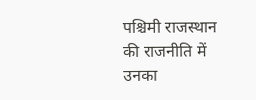पश्चिमी राजस्थान की राजनीति में उनका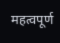महत्वपूर्ण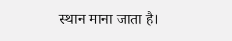स्थान माना जाता है।